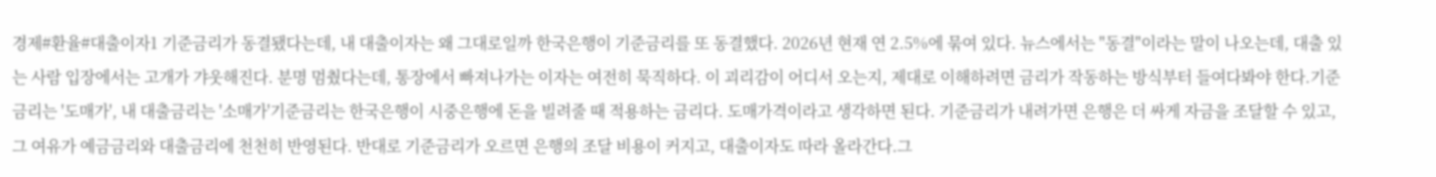경제#환율#대출이자1 기준금리가 동결됐다는데, 내 대출이자는 왜 그대로일까 한국은행이 기준금리를 또 동결했다. 2026년 현재 연 2.5%에 묶여 있다. 뉴스에서는 "동결"이라는 말이 나오는데, 대출 있는 사람 입장에서는 고개가 갸웃해진다. 분명 멈췄다는데, 통장에서 빠져나가는 이자는 여전히 묵직하다. 이 괴리감이 어디서 오는지, 제대로 이해하려면 금리가 작동하는 방식부터 들여다봐야 한다.기준금리는 '도매가', 내 대출금리는 '소매가'기준금리는 한국은행이 시중은행에 돈을 빌려줄 때 적용하는 금리다. 도매가격이라고 생각하면 된다. 기준금리가 내려가면 은행은 더 싸게 자금을 조달할 수 있고, 그 여유가 예금금리와 대출금리에 천천히 반영된다. 반대로 기준금리가 오르면 은행의 조달 비용이 커지고, 대출이자도 따라 올라간다.그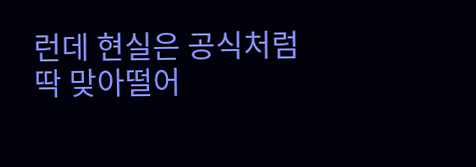런데 현실은 공식처럼 딱 맞아떨어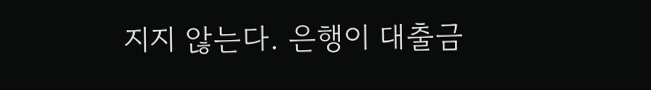지지 않는다. 은행이 대출금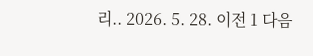리.. 2026. 5. 28. 이전 1 다음